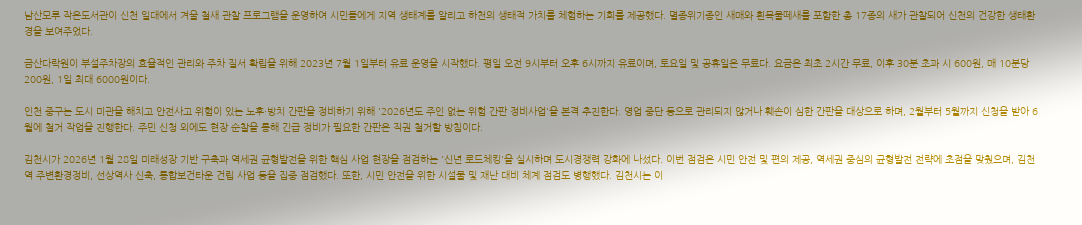남산모루 작은도서관이 신천 일대에서 겨울 철새 관찰 프로그램을 운영하여 시민들에게 지역 생태계를 알리고 하천의 생태적 가치를 체험하는 기회를 제공했다. 멸종위기종인 새매와 흰목물떼새를 포함한 총 17종의 새가 관찰되어 신천의 건강한 생태환경을 보여주었다.

금산다락원이 부설주차장의 효율적인 관리와 주차 질서 확립을 위해 2023년 7월 1일부터 유료 운영을 시작했다. 평일 오전 9시부터 오후 6시까지 유료이며, 토요일 및 공휴일은 무료다. 요금은 최초 2시간 무료, 이후 30분 초과 시 600원, 매 10분당 200원, 1일 최대 6000원이다.

인천 중구는 도시 미관을 해치고 안전사고 위험이 있는 노후·방치 간판을 정비하기 위해 '2026년도 주인 없는 위험 간판 정비사업'을 본격 추진한다. 영업 중단 등으로 관리되지 않거나 훼손이 심한 간판을 대상으로 하며, 2월부터 5월까지 신청을 받아 6월에 철거 작업을 진행한다. 주민 신청 외에도 현장 순찰을 통해 긴급 정비가 필요한 간판은 직권 철거할 방침이다.

김천시가 2026년 1월 28일 미래성장 기반 구축과 역세권 균형발전을 위한 핵심 사업 현장을 점검하는 '신년 로드체킹'을 실시하며 도시경쟁력 강화에 나섰다. 이번 점검은 시민 안전 및 편의 제공, 역세권 중심의 균형발전 전략에 초점을 맞췄으며, 김천역 주변환경정비, 선상역사 신축, 통합보건타운 건립 사업 등을 집중 점검했다. 또한, 시민 안전을 위한 시설물 및 재난 대비 체계 점검도 병행했다. 김천시는 이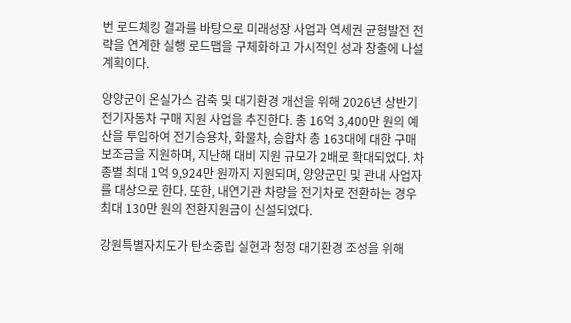번 로드체킹 결과를 바탕으로 미래성장 사업과 역세권 균형발전 전략을 연계한 실행 로드맵을 구체화하고 가시적인 성과 창출에 나설 계획이다.

양양군이 온실가스 감축 및 대기환경 개선을 위해 2026년 상반기 전기자동차 구매 지원 사업을 추진한다. 총 16억 3,400만 원의 예산을 투입하여 전기승용차, 화물차, 승합차 총 163대에 대한 구매 보조금을 지원하며, 지난해 대비 지원 규모가 2배로 확대되었다. 차종별 최대 1억 9,924만 원까지 지원되며, 양양군민 및 관내 사업자를 대상으로 한다. 또한, 내연기관 차량을 전기차로 전환하는 경우 최대 130만 원의 전환지원금이 신설되었다.

강원특별자치도가 탄소중립 실현과 청정 대기환경 조성을 위해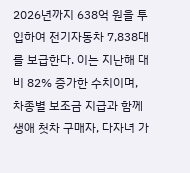2026년까지 638억 원을 투입하여 전기자동차 7,838대를 보급한다. 이는 지난해 대비 82% 증가한 수치이며, 차종별 보조금 지급과 함께 생애 첫차 구매자, 다자녀 가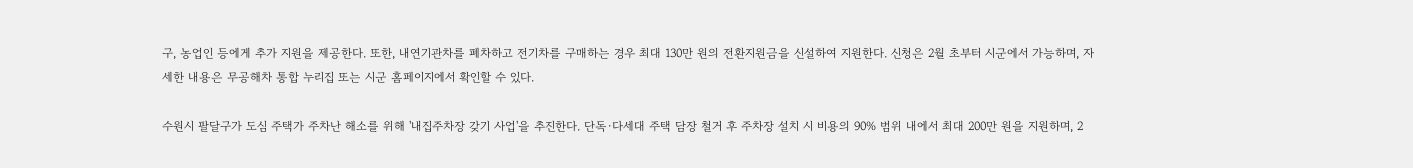구, 농업인 등에게 추가 지원을 제공한다. 또한, 내연기관차를 폐차하고 전기차를 구매하는 경우 최대 130만 원의 전환지원금을 신설하여 지원한다. 신청은 2월 초부터 시군에서 가능하며, 자세한 내용은 무공해차 통합 누리집 또는 시군 홈페이지에서 확인할 수 있다.

수원시 팔달구가 도심 주택가 주차난 해소를 위해 '내집주차장 갖기 사업'을 추진한다. 단독·다세대 주택 담장 철거 후 주차장 설치 시 비용의 90% 범위 내에서 최대 200만 원을 지원하며, 2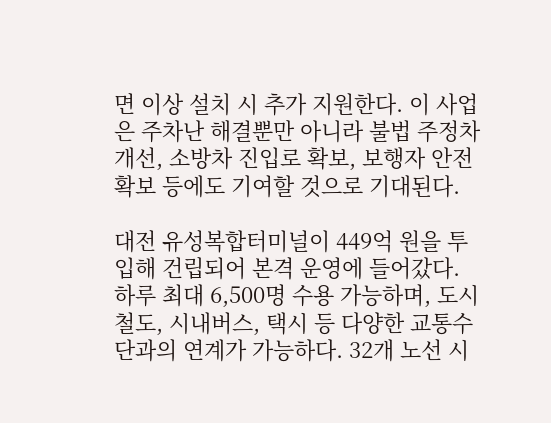면 이상 설치 시 추가 지원한다. 이 사업은 주차난 해결뿐만 아니라 불법 주정차 개선, 소방차 진입로 확보, 보행자 안전 확보 등에도 기여할 것으로 기대된다.

대전 유성복합터미널이 449억 원을 투입해 건립되어 본격 운영에 들어갔다. 하루 최대 6,500명 수용 가능하며, 도시철도, 시내버스, 택시 등 다양한 교통수단과의 연계가 가능하다. 32개 노선 시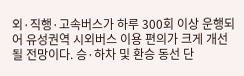외·직행·고속버스가 하루 300회 이상 운행되어 유성권역 시외버스 이용 편의가 크게 개선될 전망이다. 승·하차 및 환승 동선 단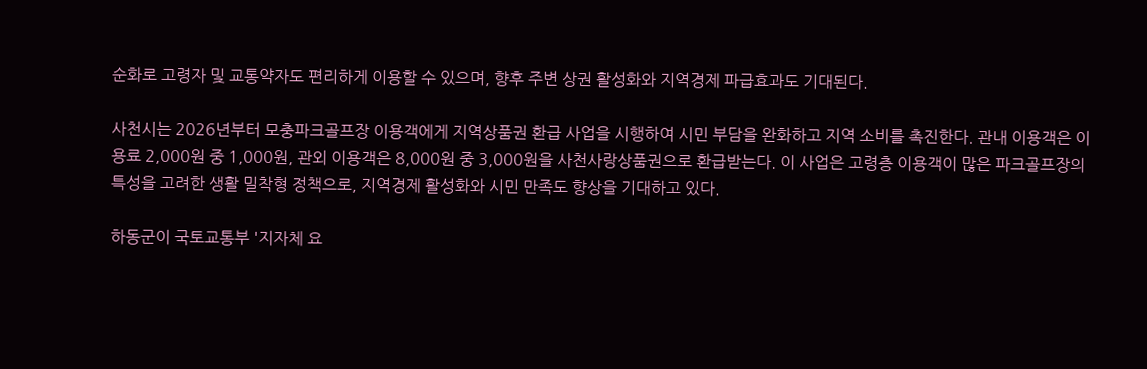순화로 고령자 및 교통약자도 편리하게 이용할 수 있으며, 향후 주변 상권 활성화와 지역경제 파급효과도 기대된다.

사천시는 2026년부터 모충파크골프장 이용객에게 지역상품권 환급 사업을 시행하여 시민 부담을 완화하고 지역 소비를 촉진한다. 관내 이용객은 이용료 2,000원 중 1,000원, 관외 이용객은 8,000원 중 3,000원을 사천사랑상품권으로 환급받는다. 이 사업은 고령층 이용객이 많은 파크골프장의 특성을 고려한 생활 밀착형 정책으로, 지역경제 활성화와 시민 만족도 향상을 기대하고 있다.

하동군이 국토교통부 '지자체 요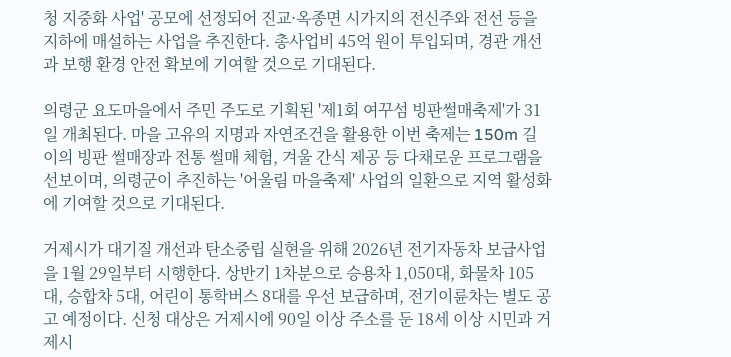청 지중화 사업' 공모에 선정되어 진교·옥종면 시가지의 전신주와 전선 등을 지하에 매설하는 사업을 추진한다. 총사업비 45억 원이 투입되며, 경관 개선과 보행 환경 안전 확보에 기여할 것으로 기대된다.

의령군 요도마을에서 주민 주도로 기획된 '제1회 여꾸섬 빙판썰매축제'가 31일 개최된다. 마을 고유의 지명과 자연조건을 활용한 이번 축제는 150m 길이의 빙판 썰매장과 전통 썰매 체험, 겨울 간식 제공 등 다채로운 프로그램을 선보이며, 의령군이 추진하는 '어울림 마을축제' 사업의 일환으로 지역 활성화에 기여할 것으로 기대된다.

거제시가 대기질 개선과 탄소중립 실현을 위해 2026년 전기자동차 보급사업을 1월 29일부터 시행한다. 상반기 1차분으로 승용차 1,050대, 화물차 105대, 승합차 5대, 어린이 통학버스 8대를 우선 보급하며, 전기이륜차는 별도 공고 예정이다. 신청 대상은 거제시에 90일 이상 주소를 둔 18세 이상 시민과 거제시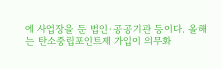에 사업장을 둔 법인·공공기관 등이다. 올해는 탄소중립포인트제 가입이 의무화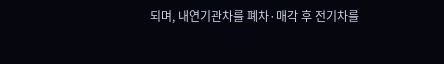되며, 내연기관차를 폐차·매각 후 전기차를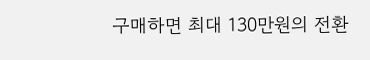구매하면 최대 130만원의 전환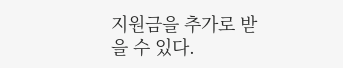지원금을 추가로 받을 수 있다.